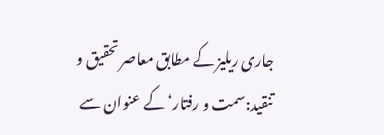جاری ریلیز کے مطابق معاصر تحقیق و تنقید:سمت و رفتار‘ کے عنوان سے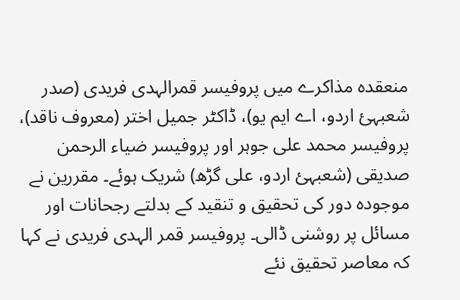منعقدہ مذاکرے میں پروفیسر قمرالہدی فریدی (صدر شعبہئ اردو، اے ایم یو)، ڈاکٹر جمیل اختر (معروف ناقد)، پروفیسر محمد علی جوہر اور پروفیسر ضیاء الرحمن صدیقی (شعبہئ اردو، علی گڑھ) شریک ہوئے۔ مقررین نے موجودہ دور کی تحقیق و تنقید کے بدلتے رجحانات اور مسائل پر روشنی ڈالی۔ پروفیسر قمر الہدی فریدی نے کہا کہ معاصر تحقیق نئے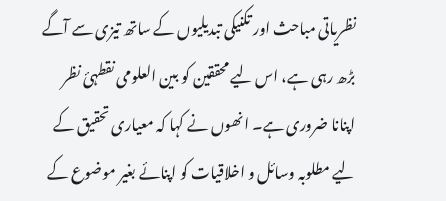نظریاتی مباحث اور تکنیکی تبدیلیوں کے ساتھ تیزی سے آگے بڑھ رہی ہے، اس لیے محققین کو بین العلومی نقطہئ نظر اپنانا ضروری ہے۔ انھوں نے کہا کہ معیاری تحقیق کے لیے مطلوبہ وسائل و اخلاقیات کو اپنائے بغیر موضوع کے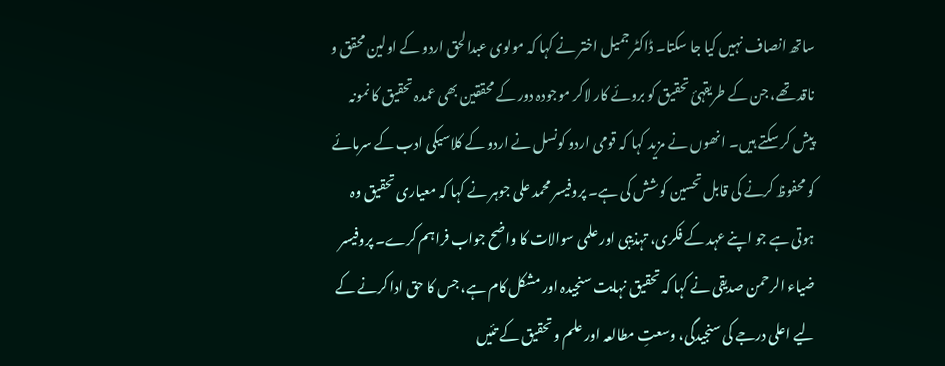ساتھ انصاف نہیں کیا جا سکتا۔ ڈاکٹر جمیل اختر نے کہا کہ مولوی عبدالحق اردو کے اولین محقق و ناقد تھے، جن کے طریقہئ تحقیق کو بروئے کار لاکر موجودہ دور کے محققین بھی عمدہ تحقیق کا نمونہ پیش کر سکتے ہیں۔ انھوں نے مزید کہا کہ قومی اردو کونسل نے اردو کے کلاسیکی ادب کے سرمائے کو محفوظ کرنے کی قابل تحسین کوشش کی ہے۔ پروفیسر محمد علی جوہر نے کہا کہ معیاری تحقیق وہ ہوتی ہے جو اپنے عہد کے فکری، تہذیبی اور علمی سوالات کا واضح جواب فراہم کرے۔ پروفیسر ضیاء الرحمن صدیقی نے کہا کہ تحقیق نہایت سنجیدہ اور مشکل کام ہے، جس کا حق ادا کرنے کے لیے اعلی درجے کی سنجیدگی، وسعتِ مطالعہ اور علم و تحقیق کے تئیں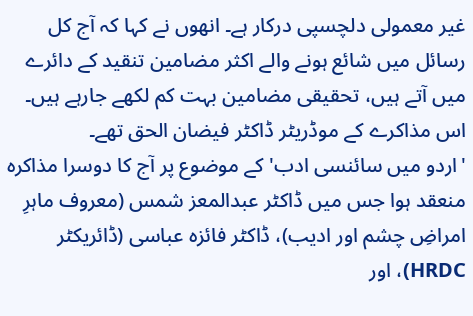غیر معمولی دلچسپی درکار ہے۔ انھوں نے کہا کہ آج کل رسائل میں شائع ہونے والے اکثر مضامین تنقید کے دائرے میں آتے ہیں، تحقیقی مضامین بہت کم لکھے جارہے ہیں۔ اس مذاکرے کے موڈریٹر ڈاکٹر فیضان الحق تھے۔
'اردو میں سائنسی ادب' کے موضوع پر آج کا دوسرا مذاکرہ منعقد ہوا جس میں ڈاکٹر عبدالمعز شمس (معروف ماہرِ امراضِ چشم اور ادیب)، ڈاکٹر فائزہ عباسی (ڈائریکٹر HRDC)، اور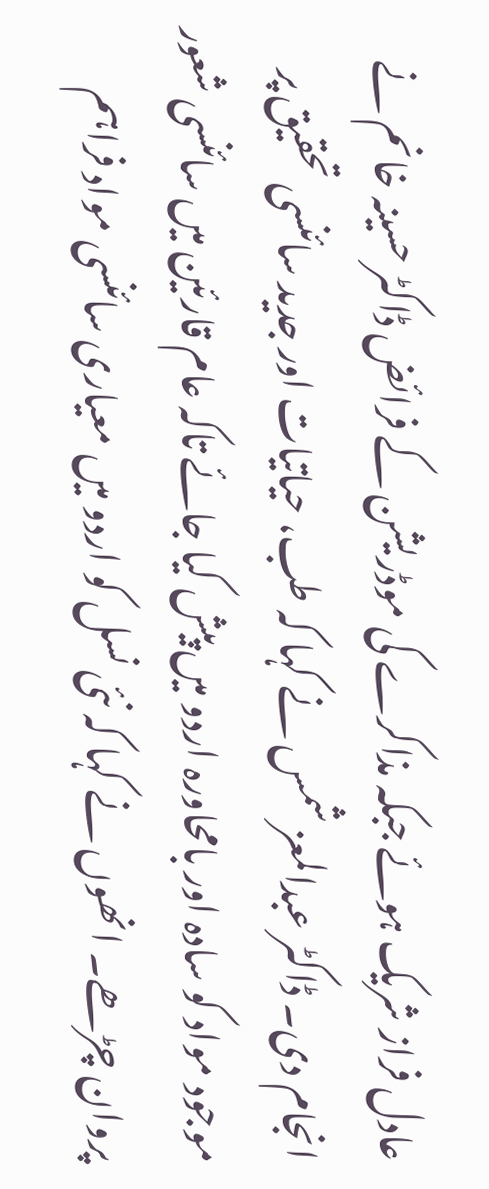عادل فراز شریک ہوئے جبکہ مذاکرے کی موڈریشن کے فرائض ڈاکٹر حسینہ خانم نے انجام دی۔ ڈاکٹر عبدالمعز شمس نے کہا کہ طب، حیاتیات اور جدید سائنسی تحقیق پر موجود مواد کو سادہ اور بامحاورہ اردو میں پیش کیا جائے تاکہ عام قارئین میں سائنسی شعور پروان چڑھے۔ انھوں نے کہا کہ نئی نسل کو اردو میں معیاری سائنسی مواد فراہم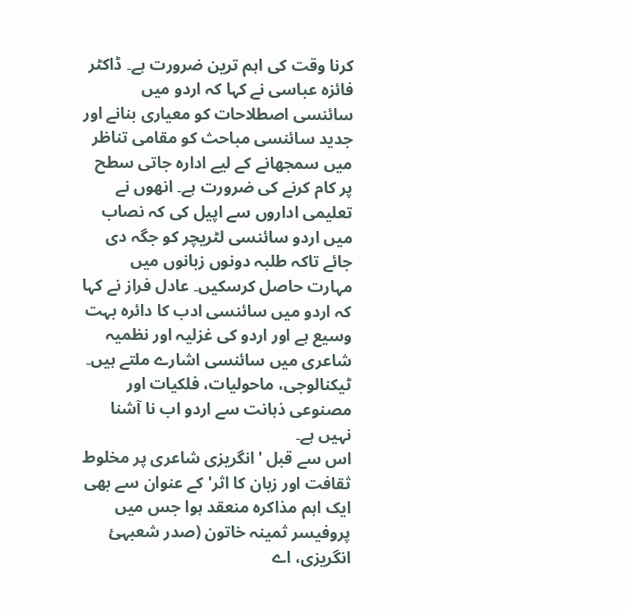کرنا وقت کی اہم ترین ضرورت ہے۔ ڈاکٹر فائزہ عباسی نے کہا کہ اردو میں سائنسی اصطلاحات کو معیاری بنانے اور جدید سائنسی مباحث کو مقامی تناظر میں سمجھانے کے لیے ادارہ جاتی سطح پر کام کرنے کی ضرورت ہے۔ انھوں نے تعلیمی اداروں سے اپیل کی کہ نصاب میں اردو سائنسی لٹریچر کو جگہ دی جائے تاکہ طلبہ دونوں زبانوں میں مہارت حاصل کرسکیں۔ عادل فراز نے کہا کہ اردو میں سائنسی ادب کا دائرہ بہت وسیع ہے اور اردو کی غزلیہ اور نظمیہ شاعری میں سائنسی اشارے ملتے ہیں۔ ٹیکنالوجی، ماحولیات، فلکیات اور مصنوعی ذہانت سے اردو اب نا آشنا نہیں ہے۔
اس سے قبل 'انگریزی شاعری پر مخلوط ثقافت اور زبان کا اثر' کے عنوان سے بھی ایک اہم مذاکرہ منعقد ہوا جس میں پروفیسر ثمینہ خاتون (صدر شعبہئ انگریزی، اے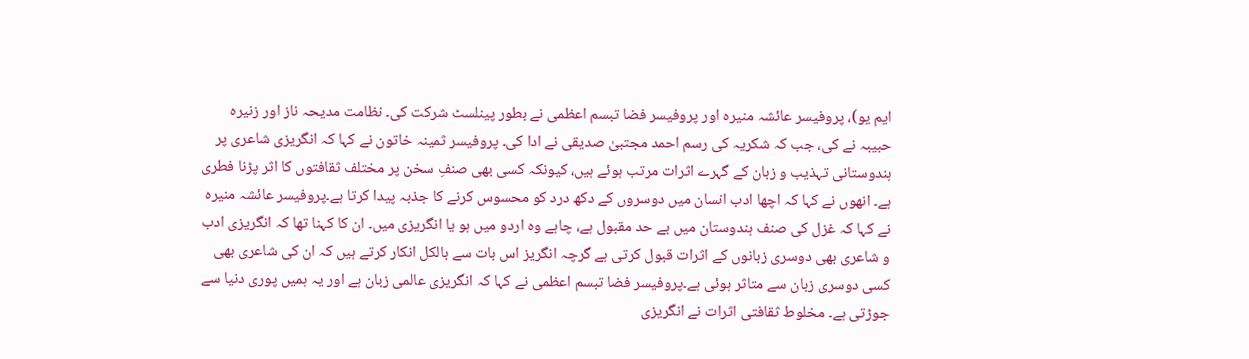ایم یو)، پروفیسر عائشہ منیرہ اور پروفیسر فضا تبسم اعظمی نے بطور پینلسٹ شرکت کی۔ نظامت مدیحہ ناز اور زنیرہ حبیبہ نے کی، جب کہ شکریہ کی رسم احمد مجتبیٰ صدیقی نے ادا کی۔ پروفیسر ثمینہ خاتون نے کہا کہ انگریزی شاعری پر ہندوستانی تہذیب و زبان کے گہرے اثرات مرتب ہوئے ہیں، کیونکہ کسی بھی صنفِ سخن پر مختلف ثقافتوں کا اثر پڑنا فطری ہے۔ انھوں نے کہا کہ اچھا ادب انسان میں دوسروں کے دکھ درد کو محسوس کرنے کا جذبہ پیدا کرتا ہے۔پروفیسر عائشہ منیرہ نے کہا کہ غزل کی صنف ہندوستان میں بے حد مقبول ہے، چاہے وہ اردو میں ہو یا انگریزی میں۔ ان کا کہنا تھا کہ انگریزی ادب و شاعری بھی دوسری زبانوں کے اثرات قبول کرتی ہے گرچہ انگریز اس بات سے بالکل انکار کرتے ہیں کہ ان کی شاعری بھی کسی دوسری زبان سے متاثر ہوئی ہے۔پروفیسر فضا تبسم اعظمی نے کہا کہ انگریزی عالمی زبان ہے اور یہ ہمیں پوری دنیا سے جوڑتی ہے۔ مخلوط ثقافتی اثرات نے انگریزی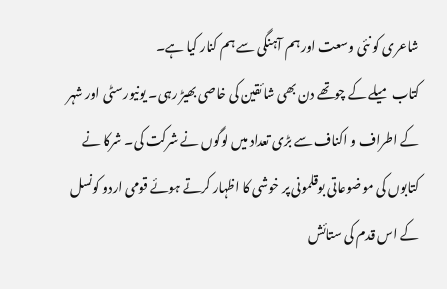شاعری کو نئی وسعت اور ہم آہنگی سے ہم کنار کیا ہے۔
کتاب میلے کے چوتھے دن بھی شائقین کی خاصی بھیڑ رہی۔ یونیورسٹی اور شہر کے اطراف و اکناف سے بڑی تعداد میں لوگوں نے شرکت کی۔ شرکا نے کتابوں کی موضوعاتی بوقلمونی پر خوشی کا اظہار کرتے ہوئے قومی اردو کونسل کے اس قدم کی ستائش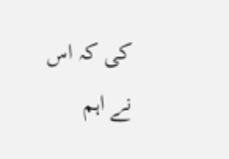کی کہ اس نے اہم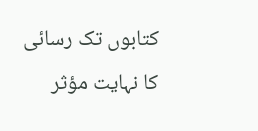کتابوں تک رسائی کا نہایت مؤثر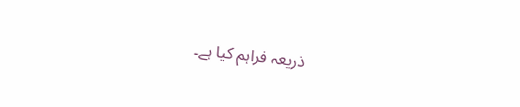ذریعہ فراہم کیا ہے۔